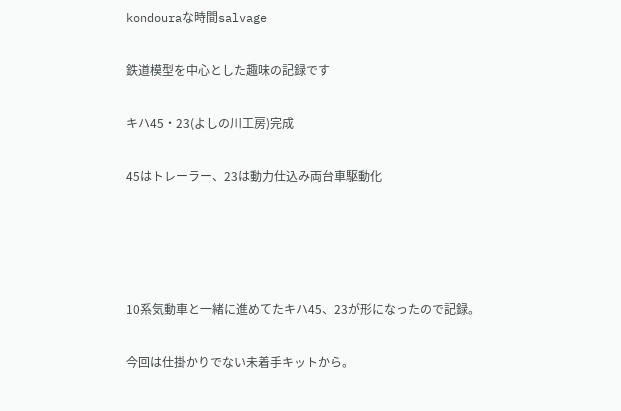kondouraな時間salvage

鉄道模型を中心とした趣味の記録です

キハ45・23(よしの川工房)完成

45はトレーラー、23は動力仕込み両台車駆動化




10系気動車と一緒に進めてたキハ45、23が形になったので記録。

今回は仕掛かりでない未着手キットから。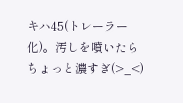キハ45(トレーラー化)。汚しを噴いたらちょっと濃すぎ(>_<)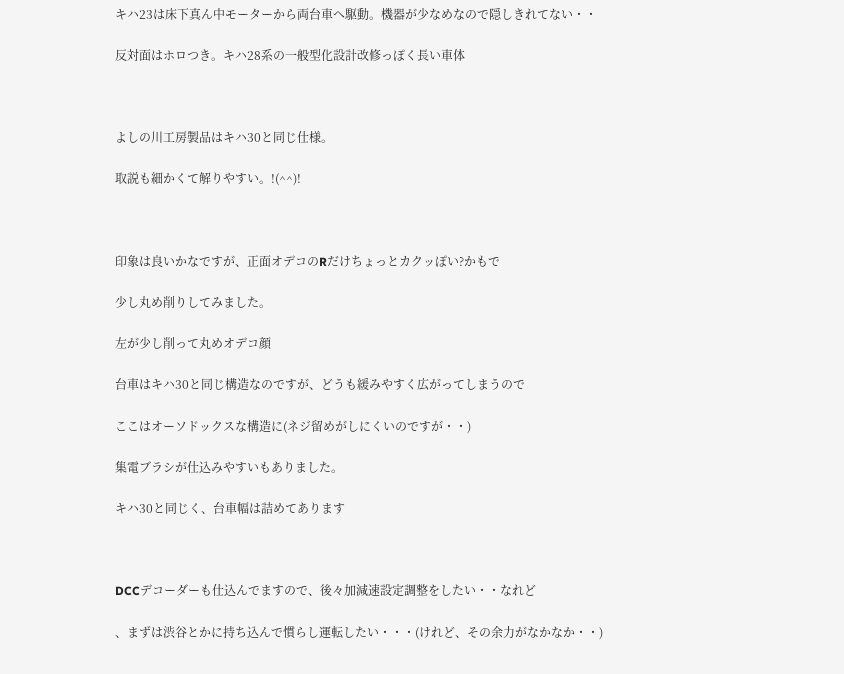キハ23は床下真ん中モーターから両台車へ駆動。機器が少なめなので隠しきれてない・・

反対面はホロつき。キハ28系の一般型化設計改修っぽく長い車体



よしの川工房製品はキハ30と同じ仕様。

取説も細かくて解りやすい。!(^^)!



印象は良いかなですが、正面オデコのRだけちょっとカクッぽい?かもで

少し丸め削りしてみました。

左が少し削って丸めオデコ顔

台車はキハ30と同じ構造なのですが、どうも緩みやすく広がってしまうので

ここはオーソドックスな構造に(ネジ留めがしにくいのですが・・)

集電ブラシが仕込みやすいもありました。

キハ30と同じく、台車幅は詰めてあります



DCCデコーダーも仕込んでますので、後々加減速設定調整をしたい・・なれど

、まずは渋谷とかに持ち込んで慣らし運転したい・・・(けれど、その余力がなかなか・・)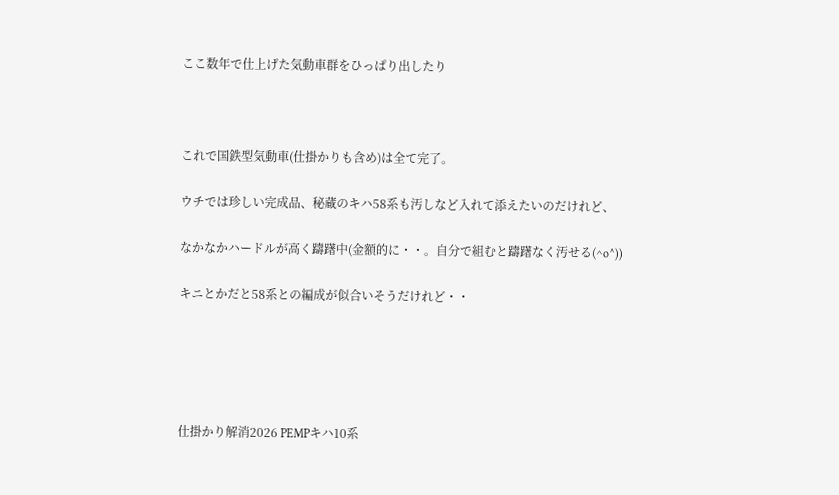ここ数年で仕上げた気動車群をひっぱり出したり



これで国鉄型気動車(仕掛かりも含め)は全て完了。

ウチでは珍しい完成品、秘蔵のキハ58系も汚しなど入れて添えたいのだけれど、

なかなかハードルが高く躊躇中(金額的に・・。自分で組むと躊躇なく汚せる(^o^))

キニとかだと58系との編成が似合いそうだけれど・・





仕掛かり解消2026 PEMPキハ10系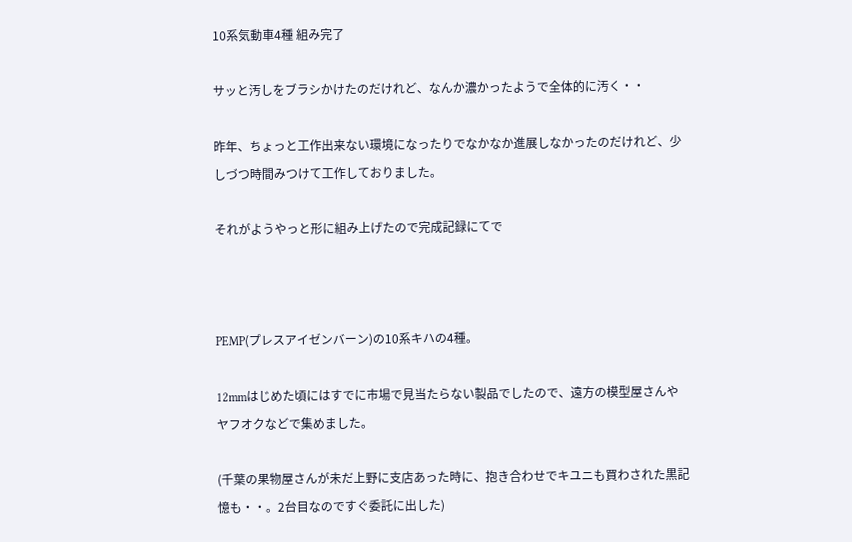10系気動車4種 組み完了

サッと汚しをブラシかけたのだけれど、なんか濃かったようで全体的に汚く・・

昨年、ちょっと工作出来ない環境になったりでなかなか進展しなかったのだけれど、少しづつ時間みつけて工作しておりました。

それがようやっと形に組み上げたので完成記録にてで



PEMP(プレスアイゼンバーン)の10系キハの4種。

12mmはじめた頃にはすでに市場で見当たらない製品でしたので、遠方の模型屋さんやヤフオクなどで集めました。

(千葉の果物屋さんが未だ上野に支店あった時に、抱き合わせでキユニも買わされた黒記憶も・・。2台目なのですぐ委託に出した)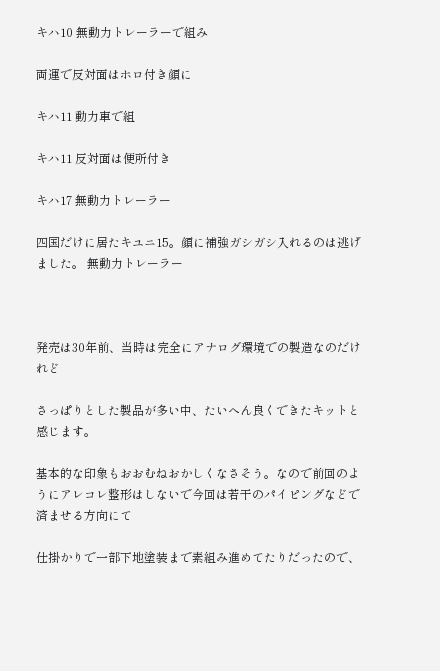キハ10 無動力トレーラーで組み

両運で反対面はホロ付き顔に

キハ11 動力車で組

キハ11 反対面は便所付き

キハ17 無動力トレーラー

四国だけに居たキユニ15。顔に補強ガシガシ入れるのは逃げました。 無動力トレーラー



発売は30年前、当時は完全にアナログ環境での製造なのだけれど

さっぱりとした製品が多い中、たいへん良くできたキットと感じます。

基本的な印象もおおむねおかしくなさそう。なので前回のようにアレコレ整形はしないで今回は若干のパイピングなどで済ませる方向にて

仕掛かりで一部下地塗装まで素組み進めてたりだったので、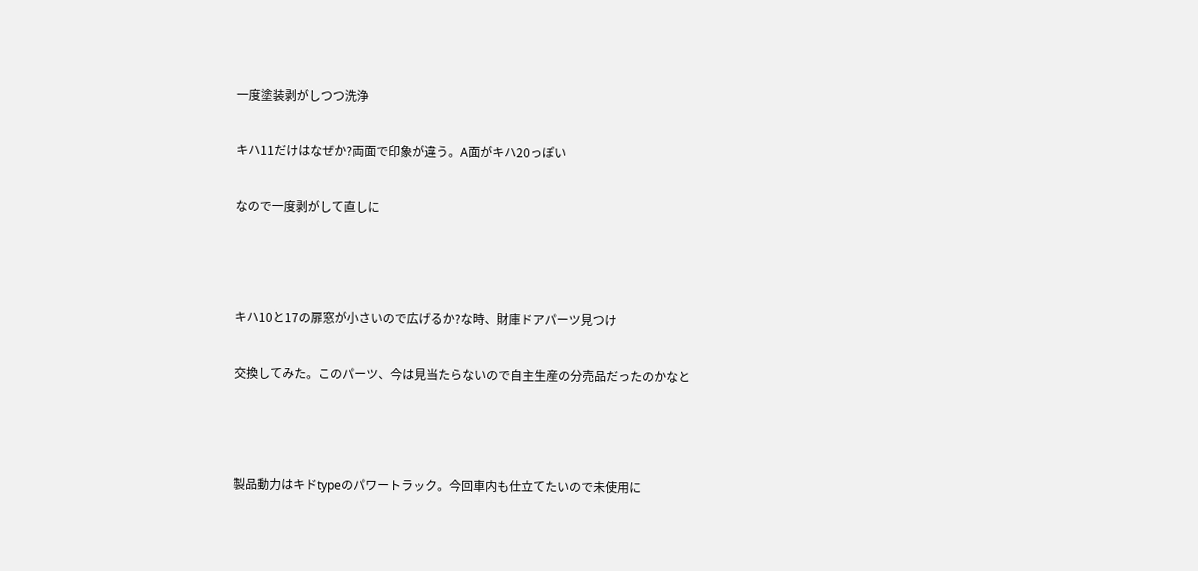一度塗装剥がしつつ洗浄

キハ11だけはなぜか?両面で印象が違う。A面がキハ20っぽい

なので一度剥がして直しに



キハ10と17の扉窓が小さいので広げるか?な時、財庫ドアパーツ見つけ

交換してみた。このパーツ、今は見当たらないので自主生産の分売品だったのかなと



製品動力はキドtypeのパワートラック。今回車内も仕立てたいので未使用に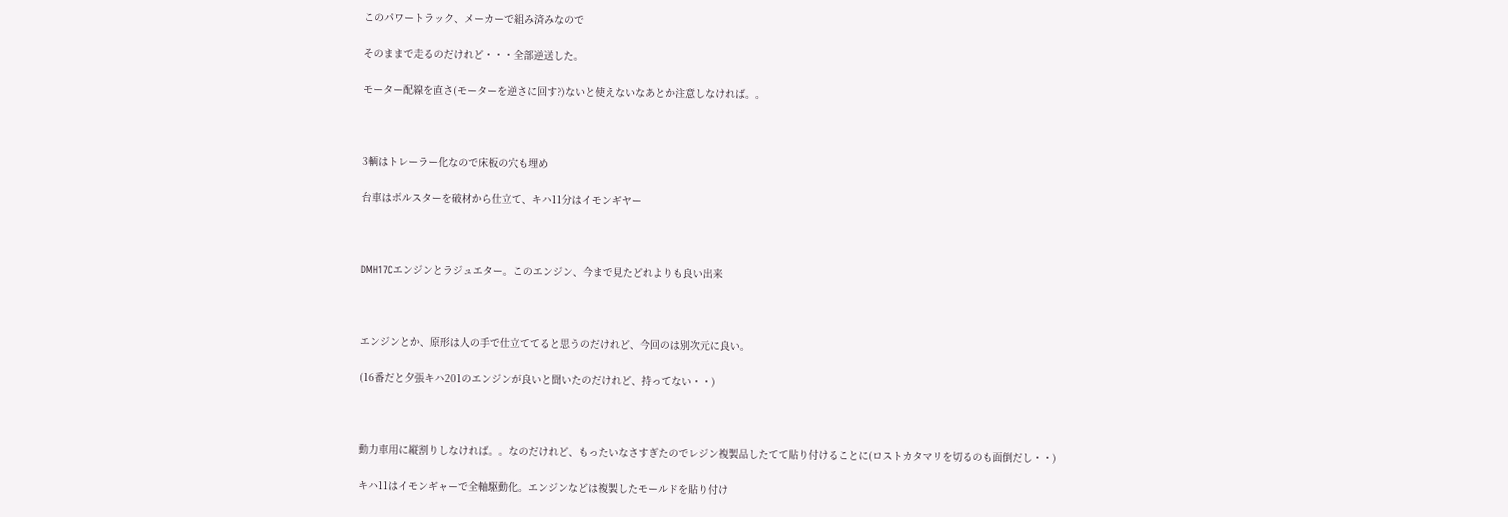このパワートラック、メーカーで組み済みなので

そのままで走るのだけれど・・・全部逆送した。

モーター配線を直さ(モーターを逆さに回す?)ないと使えないなあとか注意しなければ。。



3輌はトレーラー化なので床板の穴も埋め

台車はボルスターを破材から仕立て、キハ11分はイモンギヤー



DMH17Cエンジンとラジュエター。このエンジン、今まで見たどれよりも良い出来



エンジンとか、原形は人の手で仕立ててると思うのだけれど、今回のは別次元に良い。

(16番だと夕張キハ201のエンジンが良いと聞いたのだけれど、持ってない・・)



動力車用に縦割りしなければ。。なのだけれど、もったいなさすぎたのでレジン複製品したてて貼り付けることに(ロストカタマリを切るのも面倒だし・・)

キハ11はイモンギャーで全軸駆動化。エンジンなどは複製したモールドを貼り付け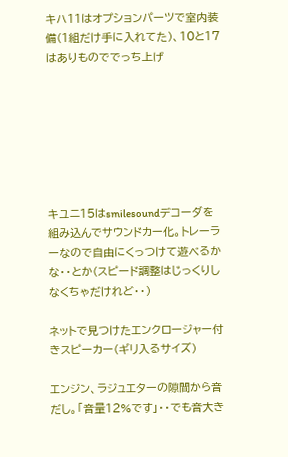キハ11はオプションパーツで室内装備(1組だけ手に入れてた)、10と17はありものででっち上げ







キユニ15はsmilesoundデコーダを組み込んでサウンドカー化。トレーラーなので自由にくっつけて遊べるかな・・とか(スピード調整はじっくりしなくちゃだけれど・・)

ネットで見つけたエンクロージャー付きスピーカー(ギリ入るサイズ)

エンジン、ラジュエターの隙間から音だし。「音量12%です」・・でも音大き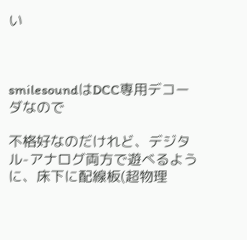い



smilesoundはDCC専用デコーダなので

不格好なのだけれど、デジタル-アナログ両方で遊べるように、床下に配線板(超物理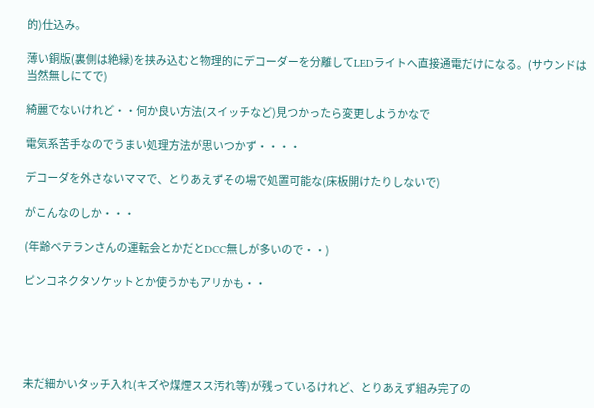的)仕込み。

薄い銅版(裏側は絶縁)を挟み込むと物理的にデコーダーを分離してLEDライトへ直接通電だけになる。(サウンドは当然無しにてで)

綺麗でないけれど・・何か良い方法(スイッチなど)見つかったら変更しようかなで

電気系苦手なのでうまい処理方法が思いつかず・・・・

デコーダを外さないママで、とりあえずその場で処置可能な(床板開けたりしないで)

がこんなのしか・・・

(年齢ベテランさんの運転会とかだとDCC無しが多いので・・)

ピンコネクタソケットとか使うかもアリかも・・





未だ細かいタッチ入れ(キズや煤煙スス汚れ等)が残っているけれど、とりあえず組み完了の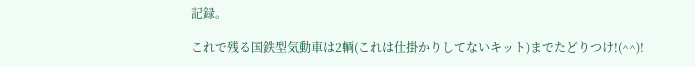記録。

これで残る国鉄型気動車は2輌(これは仕掛かりしてないキット)までたどりつけ!(^^)!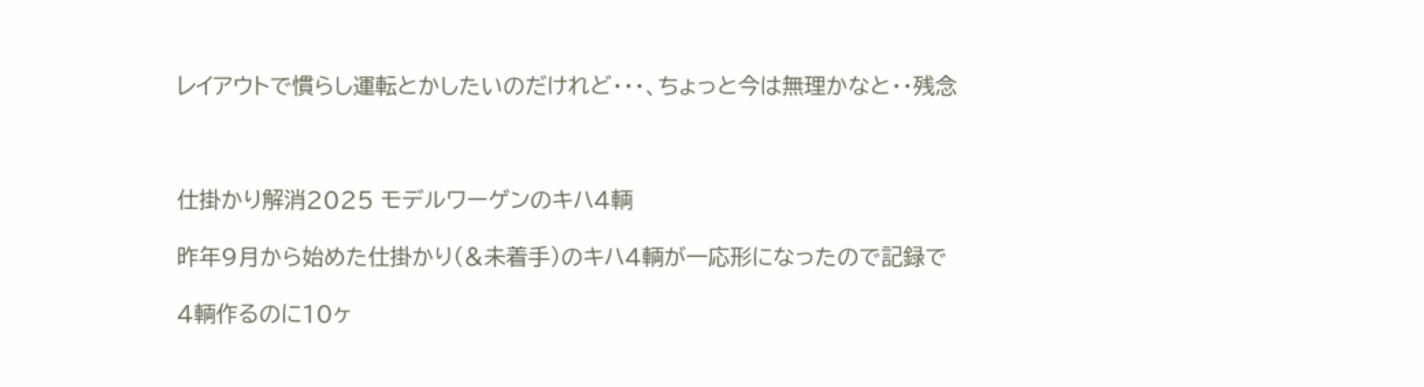レイアウトで慣らし運転とかしたいのだけれど・・・、ちょっと今は無理かなと・・残念



仕掛かり解消2025 モデルワーゲンのキハ4輌

昨年9月から始めた仕掛かり(&未着手)のキハ4輌が一応形になったので記録で

4輌作るのに10ヶ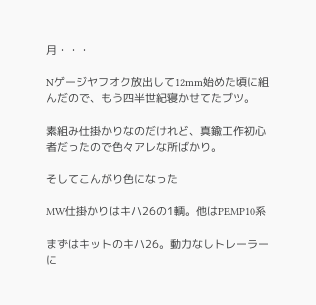月・・・

Nゲージヤフオク放出して12mm始めた頃に組んだので、もう四半世紀寝かせてたブツ。

素組み仕掛かりなのだけれど、真鍮工作初心者だったので色々アレな所ばかり。

そしてこんがり色になった

MW仕掛かりはキハ26の1輌。他はPEMP10系

まずはキットのキハ26。動力なしトレーラーに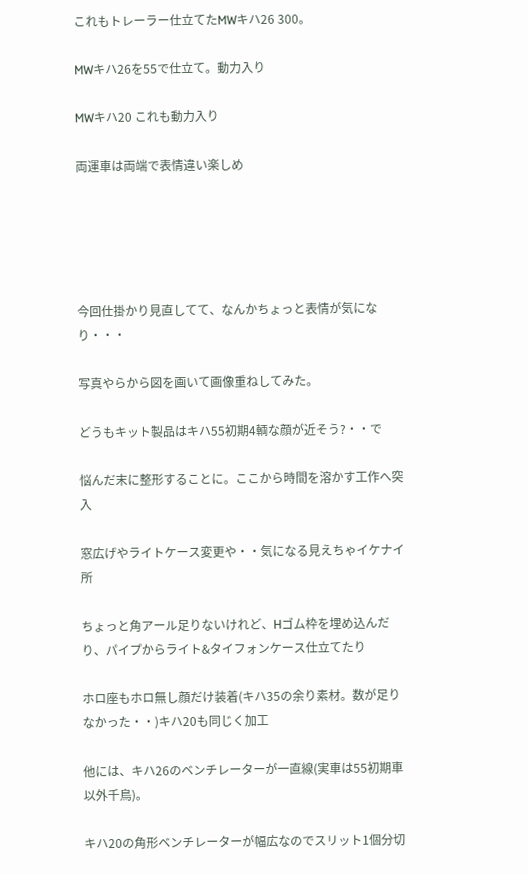これもトレーラー仕立てたMWキハ26 300。

MWキハ26を55で仕立て。動力入り

MWキハ20 これも動力入り

両運車は両端で表情違い楽しめ





今回仕掛かり見直してて、なんかちょっと表情が気になり・・・

写真やらから図を画いて画像重ねしてみた。

どうもキット製品はキハ55初期4輌な顔が近そう?・・で

悩んだ末に整形することに。ここから時間を溶かす工作へ突入

窓広げやライトケース変更や・・気になる見えちゃイケナイ所

ちょっと角アール足りないけれど、Hゴム枠を埋め込んだり、パイプからライト&タイフォンケース仕立てたり

ホロ座もホロ無し顔だけ装着(キハ35の余り素材。数が足りなかった・・)キハ20も同じく加工

他には、キハ26のベンチレーターが一直線(実車は55初期車以外千鳥)。

キハ20の角形ベンチレーターが幅広なのでスリット1個分切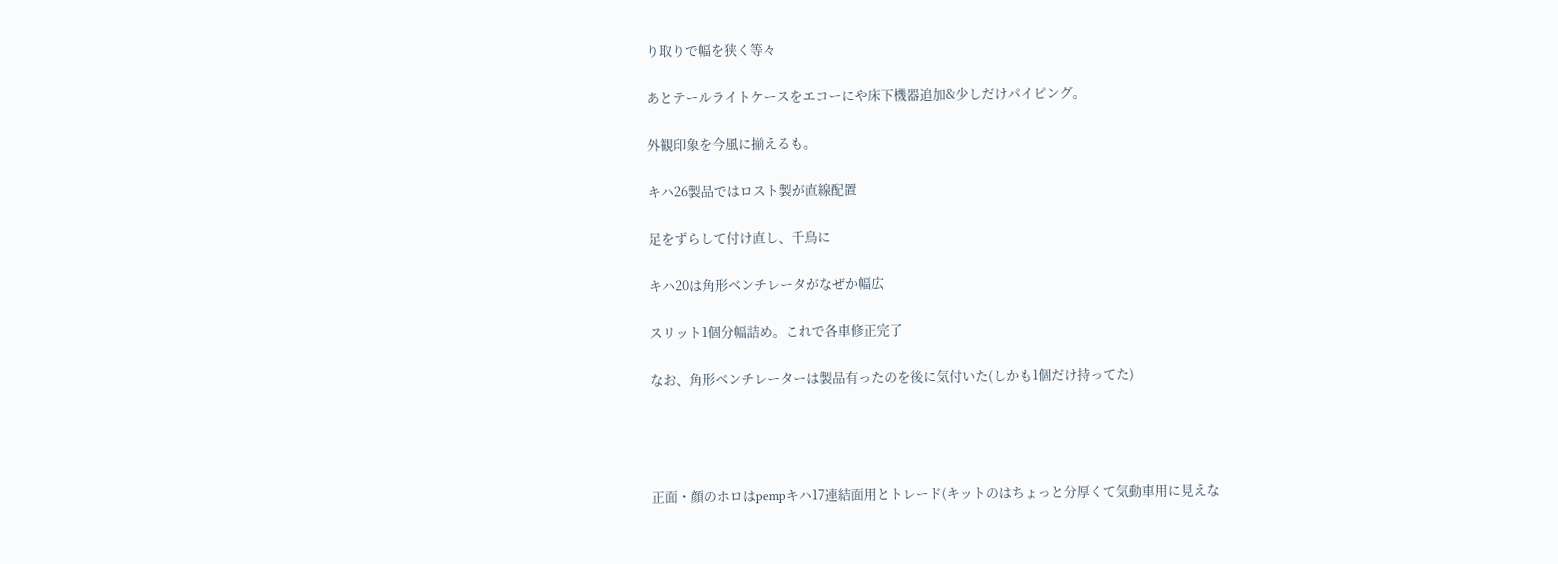り取りで幅を狭く等々

あとテールライトケースをエコーにや床下機器追加&少しだけパイピング。

外観印象を今風に揃えるも。

キハ26製品ではロスト製が直線配置

足をずらして付け直し、千鳥に

キハ20は角形ベンチレータがなぜか幅広

スリット1個分幅詰め。これで各車修正完了

なお、角形ベンチレーターは製品有ったのを後に気付いた(しかも1個だけ持ってた)




正面・顔のホロはpempキハ17連結面用とトレード(キットのはちょっと分厚くて気動車用に見えな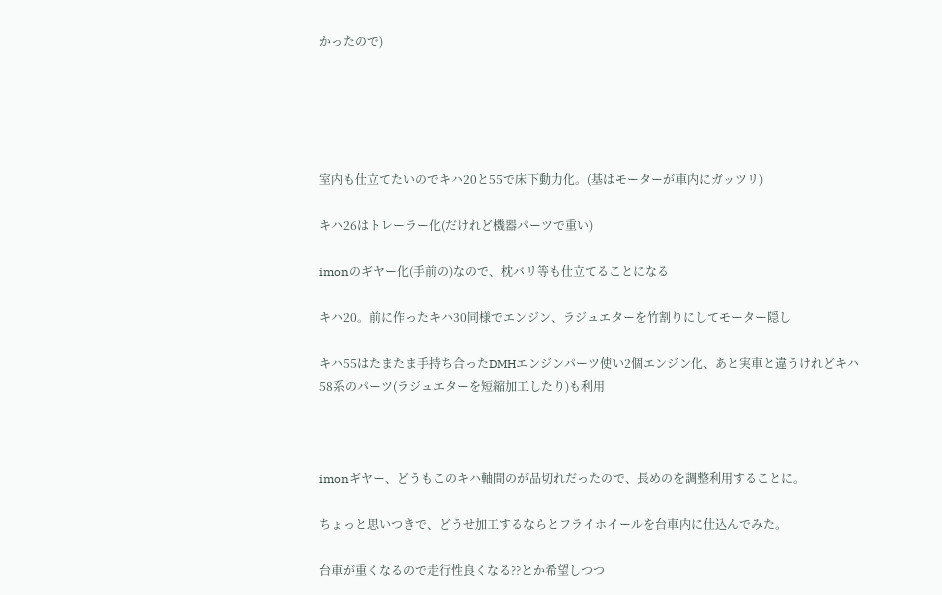かったので)





室内も仕立てたいのでキハ20と55で床下動力化。(基はモーターが車内にガッツリ)

キハ26はトレーラー化(だけれど機器パーツで重い)

imonのギヤー化(手前の)なので、枕バリ等も仕立てることになる

キハ20。前に作ったキハ30同様でエンジン、ラジュエターを竹割りにしてモーター隠し

キハ55はたまたま手持ち合ったDMHエンジンパーツ使い2個エンジン化、あと実車と違うけれどキハ58系のパーツ(ラジュエターを短縮加工したり)も利用



imonギヤー、どうもこのキハ軸間のが品切れだったので、長めのを調整利用することに。

ちょっと思いつきで、どうせ加工するならとフライホイールを台車内に仕込んでみた。

台車が重くなるので走行性良くなる??とか希望しつつ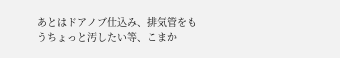あとはドアノブ仕込み、排気管をもうちょっと汚したい等、こまか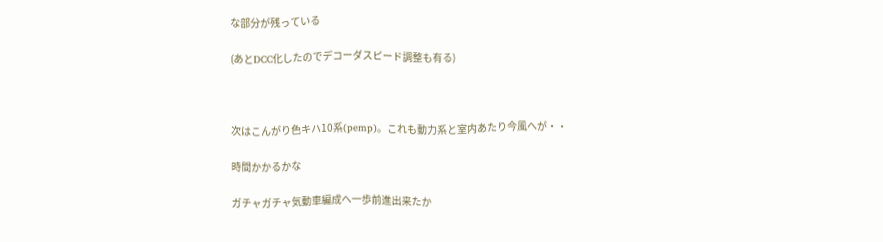な部分が残っている

(あとDCC化したのでデコーダスピード調整も有る)



次はこんがり色キハ10系(pemp)。これも動力系と室内あたり今風へが・・

時間かかるかな

ガチャガチャ気動車編成へ一歩前進出来たか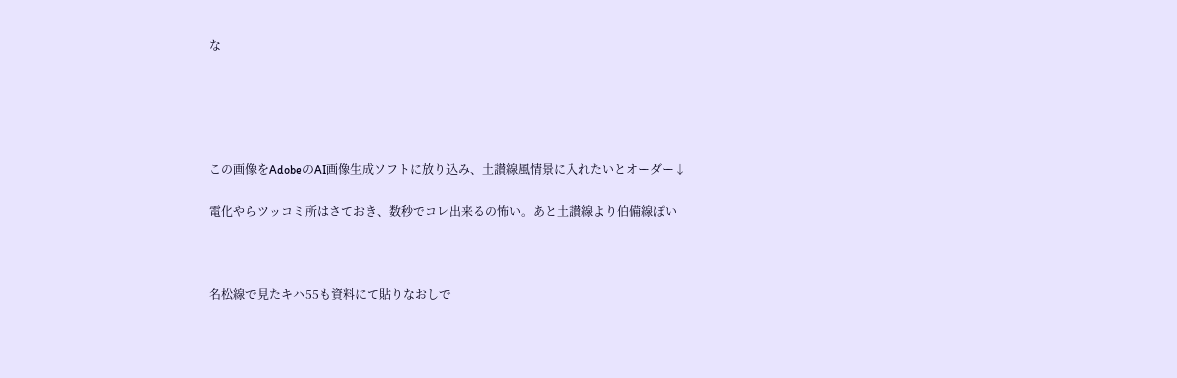な





この画像をAdobeのAI画像生成ソフトに放り込み、土讃線風情景に入れたいとオーダー↓

電化やらツッコミ所はさておき、数秒でコレ出来るの怖い。あと土讃線より伯備線ぽい



名松線で見たキハ55も資料にて貼りなおしで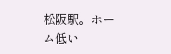松阪駅。ホーム低い